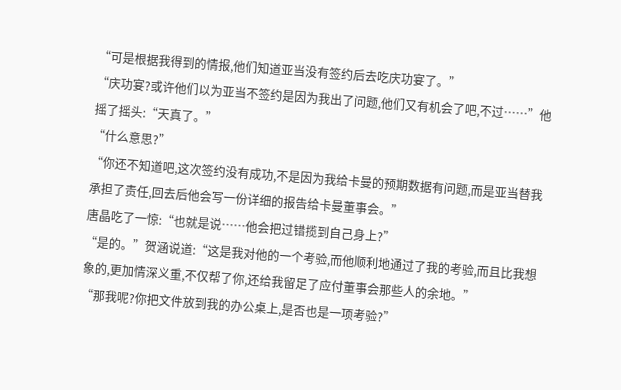“可是根据我得到的情报,他们知道亚当没有签约后去吃庆功宴了。”
“庆功宴?或许他们以为亚当不签约是因为我出了问题,他们又有机会了吧,不过……”他摇了摇头:“天真了。”
“什么意思?”
“你还不知道吧,这次签约没有成功,不是因为我给卡曼的预期数据有问题,而是亚当替我承担了责任,回去后他会写一份详细的报告给卡曼董事会。”
唐晶吃了一惊:“也就是说……他会把过错揽到自己身上?”
“是的。”贺涵说道:“这是我对他的一个考验,而他顺利地通过了我的考验,而且比我想象的,更加情深义重,不仅帮了你,还给我留足了应付董事会那些人的余地。”
“那我呢?你把文件放到我的办公桌上,是否也是一项考验?”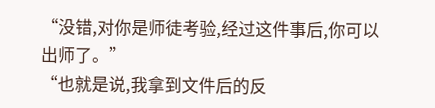“没错,对你是师徒考验,经过这件事后,你可以出师了。”
“也就是说,我拿到文件后的反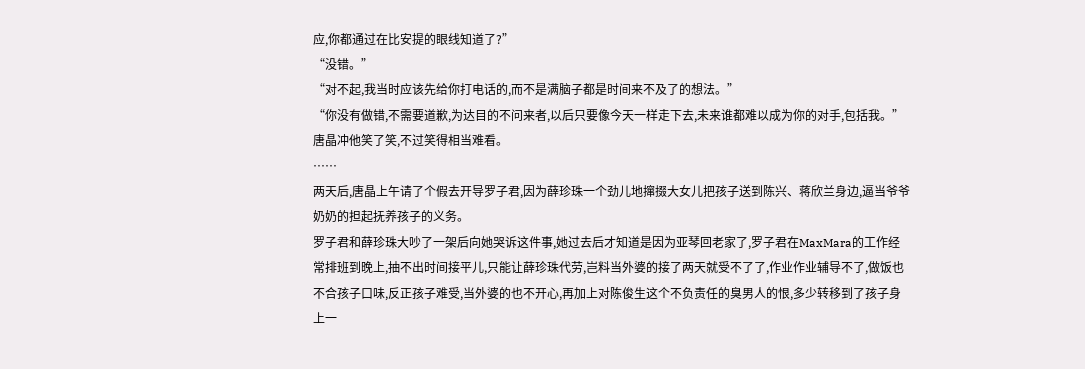应,你都通过在比安提的眼线知道了?”
“没错。”
“对不起,我当时应该先给你打电话的,而不是满脑子都是时间来不及了的想法。”
“你没有做错,不需要道歉,为达目的不问来者,以后只要像今天一样走下去,未来谁都难以成为你的对手,包括我。”
唐晶冲他笑了笑,不过笑得相当难看。
……
两天后,唐晶上午请了个假去开导罗子君,因为薛珍珠一个劲儿地撺掇大女儿把孩子送到陈兴、蒋欣兰身边,逼当爷爷奶奶的担起抚养孩子的义务。
罗子君和薛珍珠大吵了一架后向她哭诉这件事,她过去后才知道是因为亚琴回老家了,罗子君在MaxMara的工作经常排班到晚上,抽不出时间接平儿,只能让薛珍珠代劳,岂料当外婆的接了两天就受不了了,作业作业辅导不了,做饭也不合孩子口味,反正孩子难受,当外婆的也不开心,再加上对陈俊生这个不负责任的臭男人的恨,多少转移到了孩子身上一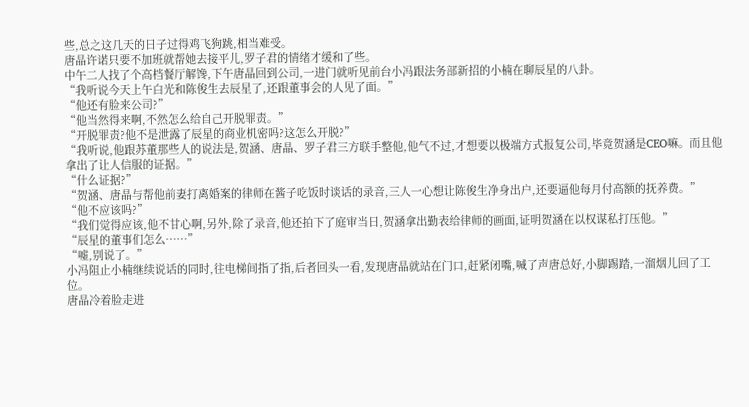些,总之这几天的日子过得鸡飞狗跳,相当难受。
唐晶许诺只要不加班就帮她去接平儿,罗子君的情绪才缓和了些。
中午二人找了个高档餐厅解馋,下午唐晶回到公司,一进门就听见前台小冯跟法务部新招的小楠在聊辰星的八卦。
“我听说今天上午白光和陈俊生去辰星了,还跟董事会的人见了面。”
“他还有脸来公司?”
“他当然得来啊,不然怎么给自己开脱罪责。”
“开脱罪责?他不是泄露了辰星的商业机密吗?这怎么开脱?”
“我听说,他跟苏董那些人的说法是,贺涵、唐晶、罗子君三方联手整他,他气不过,才想要以极端方式报复公司,毕竟贺涵是CEO嘛。而且他拿出了让人信服的证据。”
“什么证据?”
“贺涵、唐晶与帮他前妻打离婚案的律师在酱子吃饭时谈话的录音,三人一心想让陈俊生净身出户,还要逼他每月付高额的抚养费。”
“他不应该吗?”
“我们觉得应该,他不甘心啊,另外,除了录音,他还拍下了庭审当日,贺涵拿出勤表给律师的画面,证明贺涵在以权谋私打压他。”
“辰星的董事们怎么……”
“嘘,别说了。”
小冯阻止小楠继续说话的同时,往电梯间指了指,后者回头一看,发现唐晶就站在门口,赶紧闭嘴,喊了声唐总好,小脚踢踏,一溜烟儿回了工位。
唐晶冷着脸走进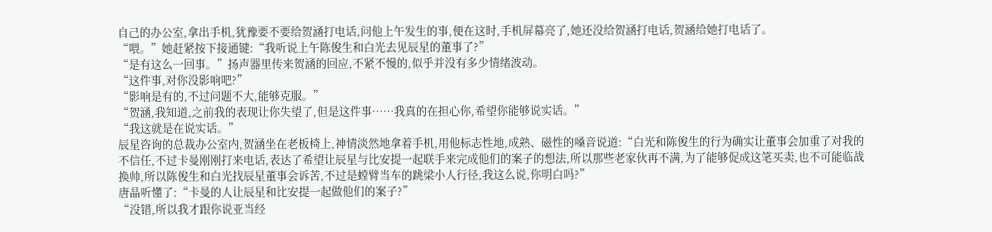自己的办公室,拿出手机,犹豫要不要给贺涵打电话,问他上午发生的事,便在这时,手机屏幕亮了,她还没给贺涵打电话,贺涵给她打电话了。
“喂。”她赶紧按下接通键:“我听说上午陈俊生和白光去见辰星的董事了?”
“是有这么一回事。”扬声器里传来贺涵的回应,不紧不慢的,似乎并没有多少情绪波动。
“这件事,对你没影响吧?”
“影响是有的,不过问题不大,能够克服。”
“贺涵,我知道,之前我的表现让你失望了,但是这件事……我真的在担心你,希望你能够说实话。”
“我这就是在说实话。”
辰星咨询的总裁办公室内,贺涵坐在老板椅上,神情淡然地拿着手机,用他标志性地,成熟、磁性的嗓音说道:“白光和陈俊生的行为确实让董事会加重了对我的不信任,不过卡曼刚刚打来电话,表达了希望让辰星与比安提一起联手来完成他们的案子的想法,所以那些老家伙再不满,为了能够促成这笔买卖,也不可能临战换帅,所以陈俊生和白光找辰星董事会诉苦,不过是螳臂当车的跳梁小人行径,我这么说,你明白吗?”
唐晶听懂了:“卡曼的人让辰星和比安提一起做他们的案子?”
“没错,所以我才跟你说亚当经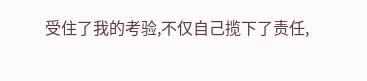受住了我的考验,不仅自己揽下了责任,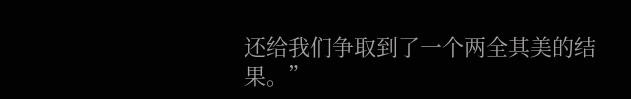还给我们争取到了一个两全其美的结果。”